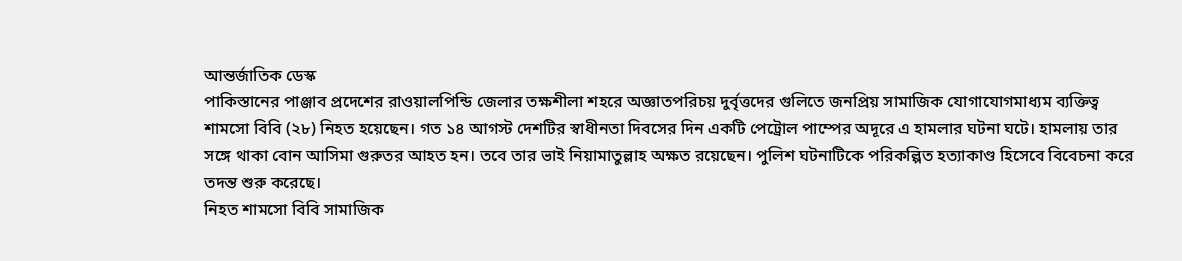আন্তর্জাতিক ডেস্ক
পাকিস্তানের পাঞ্জাব প্রদেশের রাওয়ালপিন্ডি জেলার তক্ষশীলা শহরে অজ্ঞাতপরিচয় দুর্বৃত্তদের গুলিতে জনপ্রিয় সামাজিক যোগাযোগমাধ্যম ব্যক্তিত্ব শামসো বিবি (২৮) নিহত হয়েছেন। গত ১৪ আগস্ট দেশটির স্বাধীনতা দিবসের দিন একটি পেট্রোল পাম্পের অদূরে এ হামলার ঘটনা ঘটে। হামলায় তার সঙ্গে থাকা বোন আসিমা গুরুতর আহত হন। তবে তার ভাই নিয়ামাতুল্লাহ অক্ষত রয়েছেন। পুলিশ ঘটনাটিকে পরিকল্পিত হত্যাকাণ্ড হিসেবে বিবেচনা করে তদন্ত শুরু করেছে।
নিহত শামসো বিবি সামাজিক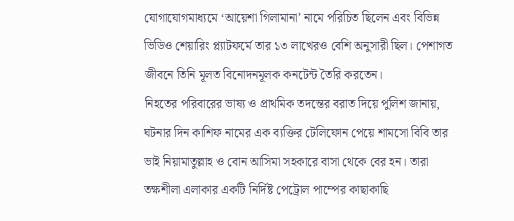যোগাযোগমাধ্যমে ‘আয়েশা গিলামানা’ নামে পরিচিত ছিলেন এবং বিভিন্ন ভিডিও শেয়ারিং প্ল্যাটফর্মে তার ১৩ লাখেরও বেশি অনুসারী ছিল। পেশাগত জীবনে তিনি মূলত বিনোদনমূলক কনটেন্ট তৈরি করতেন।
নিহতের পরিবারের ভাষ্য ও প্রাথমিক তদন্তের বরাত দিয়ে পুলিশ জানায়, ঘটনার দিন কাশিফ নামের এক ব্যক্তির টেলিফোন পেয়ে শামসো বিবি তার ভাই নিয়ামাতুল্লাহ ও বোন আসিমা সহকারে বাসা থেকে বের হন। তারা তক্ষশীলা এলাকার একটি নির্দিষ্ট পেট্রোল পাম্পের কাছাকাছি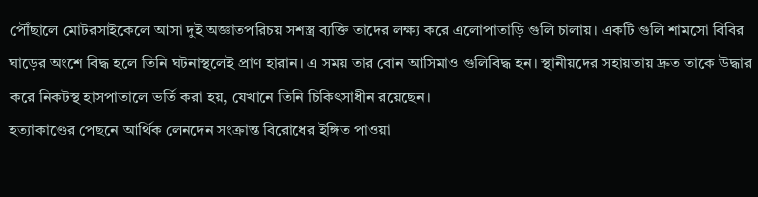পৌঁছালে মোটরসাইকেলে আসা দুই অজ্ঞাতপরিচয় সশস্ত্র ব্যক্তি তাদের লক্ষ্য করে এলোপাতাড়ি গুলি চালায়। একটি গুলি শামসো বিবির ঘাড়ের অংশে বিদ্ধ হলে তিনি ঘটনাস্থলেই প্রাণ হারান। এ সময় তার বোন আসিমাও গুলিবিদ্ধ হন। স্থানীয়দের সহায়তায় দ্রুত তাকে উদ্ধার করে নিকটস্থ হাসপাতালে ভর্তি করা হয়, যেখানে তিনি চিকিৎসাধীন রয়েছেন।
হত্যাকাণ্ডের পেছনে আর্থিক লেনদেন সংক্রান্ত বিরোধের ইঙ্গিত পাওয়া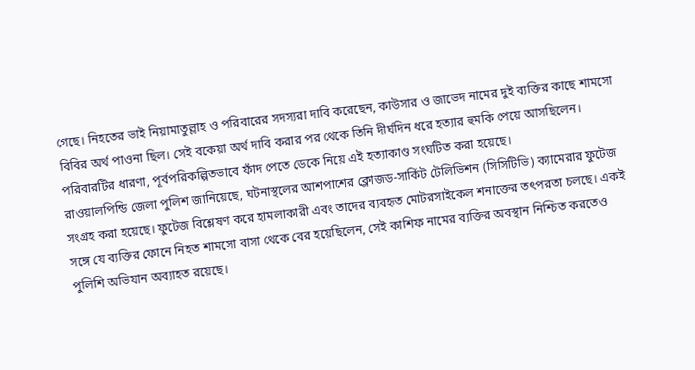গেছে। নিহতের ভাই নিয়ামাতুল্লাহ ও পরিবারের সদস্যরা দাবি করেছেন, কাউসার ও জাভেদ নামের দুই ব্যক্তির কাছে শামসো বিবির অর্থ পাওনা ছিল। সেই বকেয়া অর্থ দাবি করার পর থেকে তিনি দীর্ঘদিন ধরে হত্যার হুমকি পেয়ে আসছিলেন। পরিবারটির ধারণা, পূর্বপরিকল্পিতভাবে ফাঁদ পেতে ডেকে নিয়ে এই হত্যাকাণ্ড সংঘটিত করা হয়েছে।
রাওয়ালপিন্ডি জেলা পুলিশ জানিয়েছে, ঘটনাস্থলের আশপাশের ক্লোজড-সার্কিট টেলিভিশন (সিসিটিভি) ক্যামেরার ফুটেজ সংগ্রহ করা হয়েছে। ফুটেজ বিশ্লেষণ করে হামলাকারী এবং তাদের ব্যবহৃত মোটরসাইকেল শনাক্তের তৎপরতা চলছে। একই সঙ্গে যে ব্যক্তির ফোনে নিহত শামসো বাসা থেকে বের হয়েছিলেন, সেই কাশিফ নামের ব্যক্তির অবস্থান নিশ্চিত করতেও পুলিশি অভিযান অব্যাহত রয়েছে।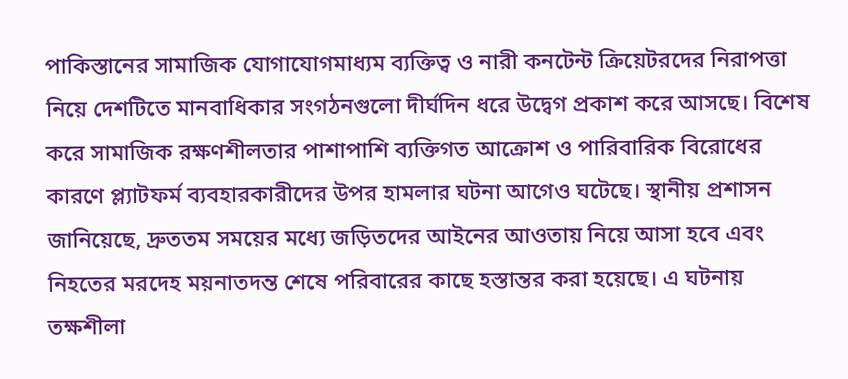পাকিস্তানের সামাজিক যোগাযোগমাধ্যম ব্যক্তিত্ব ও নারী কনটেন্ট ক্রিয়েটরদের নিরাপত্তা নিয়ে দেশটিতে মানবাধিকার সংগঠনগুলো দীর্ঘদিন ধরে উদ্বেগ প্রকাশ করে আসছে। বিশেষ করে সামাজিক রক্ষণশীলতার পাশাপাশি ব্যক্তিগত আক্রোশ ও পারিবারিক বিরোধের কারণে প্ল্যাটফর্ম ব্যবহারকারীদের উপর হামলার ঘটনা আগেও ঘটেছে। স্থানীয় প্রশাসন জানিয়েছে, দ্রুততম সময়ের মধ্যে জড়িতদের আইনের আওতায় নিয়ে আসা হবে এবং নিহতের মরদেহ ময়নাতদন্ত শেষে পরিবারের কাছে হস্তান্তর করা হয়েছে। এ ঘটনায় তক্ষশীলা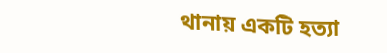থানায় একটি হত্যা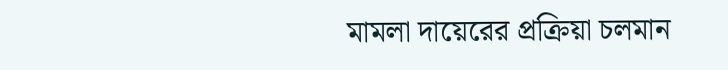মামলা দায়েরের প্রক্রিয়া চলমান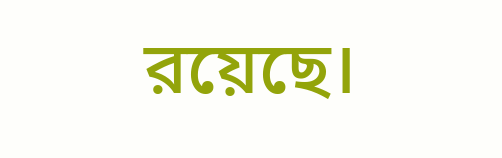রয়েছে।